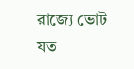রাজ্যে ভোট যত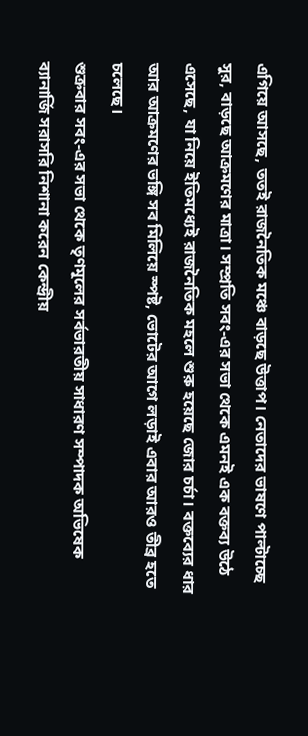এগিয়ে আসছে, ততই রাজনৈতিক মঞ্চে বাড়ছে উত্তাপ। নেতাদের ভাষণে পাল্টাচ্ছে সুর, বাড়ছে আক্রমণের মাত্রা। সম্প্রতি সবং-এর সভা থেকে এমনই এক বক্তব্য উঠে এসেছে, যা নিয়ে ইতিমধ্যেই রাজনৈতিক মহলে শুরু হয়েছে জোর চর্চা। বক্তব্যের ধার আর আক্রমণের ভঙ্গি সব মিলিয়ে স্পষ্ট, ভোটের আগে লড়াই এবার আরও তীব্র হতে চলেছে।
শুক্রবার সবং-এর সভা থেকে তৃণমূলের সর্বভারতীয় সাধারণ সম্পাদক অভিষেক ব্যানার্জি সরাসরি নিশানা করেন কেন্দ্রীয়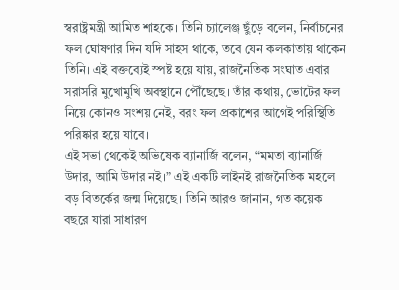স্বরাষ্ট্রমন্ত্রী আমিত শাহকে। তিনি চ্যালেঞ্জ ছুঁড়ে বলেন, নির্বাচনের ফল ঘোষণার দিন যদি সাহস থাকে, তবে যেন কলকাতায় থাকেন তিনি। এই বক্তব্যেই স্পষ্ট হয়ে যায়, রাজনৈতিক সংঘাত এবার সরাসরি মুখোমুখি অবস্থানে পৌঁছেছে। তাঁর কথায়, ভোটের ফল নিয়ে কোনও সংশয় নেই, বরং ফল প্রকাশের আগেই পরিস্থিতি পরিষ্কার হয়ে যাবে।
এই সভা থেকেই অভিষেক ব্যানার্জি বলেন, “মমতা ব্যানার্জি উদার, আমি উদার নই।” এই একটি লাইনই রাজনৈতিক মহলে বড় বিতর্কের জন্ম দিয়েছে। তিনি আরও জানান, গত কয়েক বছরে যারা সাধারণ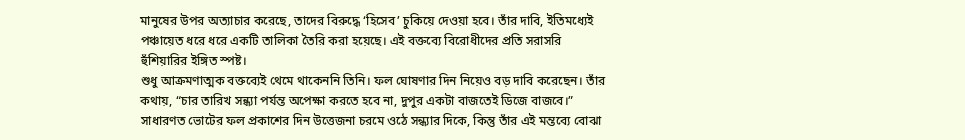মানুষের উপর অত্যাচার করেছে, তাদের বিরুদ্ধে ‘হিসেব’ চুকিয়ে দেওয়া হবে। তাঁর দাবি, ইতিমধ্যেই পঞ্চায়েত ধরে ধরে একটি তালিকা তৈরি করা হয়েছে। এই বক্তব্যে বিরোধীদের প্রতি সরাসরি হুঁশিয়ারির ইঙ্গিত স্পষ্ট।
শুধু আক্রমণাত্মক বক্তব্যেই থেমে থাকেননি তিনি। ফল ঘোষণার দিন নিয়েও বড় দাবি করেছেন। তাঁর কথায়, “চার তারিখ সন্ধ্যা পর্যন্ত অপেক্ষা করতে হবে না, দুপুর একটা বাজতেই ডিজে বাজবে।” সাধারণত ভোটের ফল প্রকাশের দিন উত্তেজনা চরমে ওঠে সন্ধ্যার দিকে, কিন্তু তাঁর এই মন্তব্যে বোঝা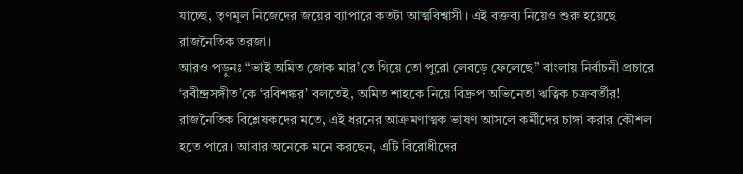যাচ্ছে, তৃণমূল নিজেদের জয়ের ব্যাপারে কতটা আত্মবিশ্বাসী। এই বক্তব্য নিয়েও শুরু হয়েছে রাজনৈতিক তরজা।
আরও পড়ুনঃ “ভাই অমিত জোক মার’তে গিয়ে তো পুরো লেবড়ে ফেলেছে” বাংলায় নির্বাচনী প্রচারে ‘রবীন্দ্রসঙ্গীত’কে ‘রবিশঙ্কর’ বলতেই, অমিত শাহকে নিয়ে বিদ্রুপ অভিনেতা ঋত্বিক চক্রবর্তীর!
রাজনৈতিক বিশ্লেষকদের মতে, এই ধরনের আক্রমণাত্মক ভাষণ আসলে কর্মীদের চাঙ্গা করার কৌশল হতে পারে। আবার অনেকে মনে করছেন, এটি বিরোধীদের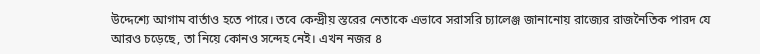উদ্দেশ্যে আগাম বার্তাও হতে পারে। তবে কেন্দ্রীয় স্তরের নেতাকে এভাবে সরাসরি চ্যালেঞ্জ জানানোয় রাজ্যের রাজনৈতিক পারদ যে আরও চড়েছে, তা নিয়ে কোনও সন্দেহ নেই। এখন নজর ৪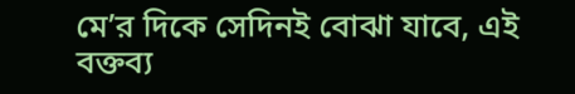মে’র দিকে সেদিনই বোঝা যাবে, এই বক্তব্য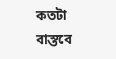কতটা বাস্তবে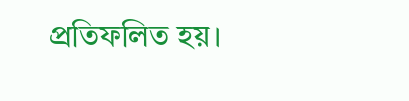প্রতিফলিত হয়।